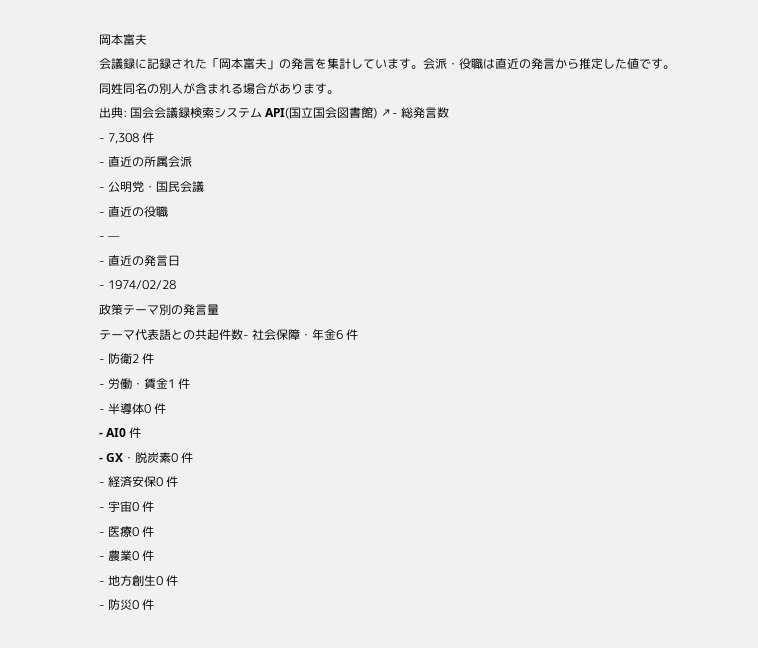岡本富夫
会議録に記録された「岡本富夫」の発言を集計しています。会派・役職は直近の発言から推定した値です。同姓同名の別人が含まれる場合があります。
出典: 国会会議録検索システム API(国立国会図書館) ↗- 総発言数
- 7,308 件
- 直近の所属会派
- 公明党・国民会議
- 直近の役職
- —
- 直近の発言日
- 1974/02/28
政策テーマ別の発言量
テーマ代表語との共起件数- 社会保障・年金6 件
- 防衛2 件
- 労働・賃金1 件
- 半導体0 件
- AI0 件
- GX・脱炭素0 件
- 経済安保0 件
- 宇宙0 件
- 医療0 件
- 農業0 件
- 地方創生0 件
- 防災0 件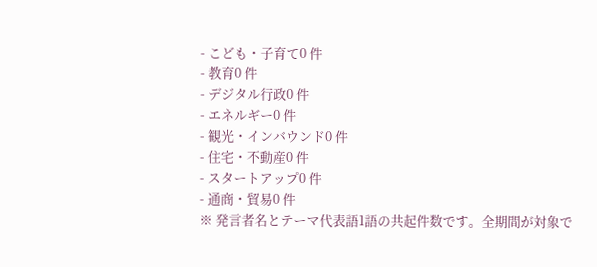- こども・子育て0 件
- 教育0 件
- デジタル行政0 件
- エネルギー0 件
- 観光・インバウンド0 件
- 住宅・不動産0 件
- スタートアップ0 件
- 通商・貿易0 件
※ 発言者名とテーマ代表語1語の共起件数です。全期間が対象で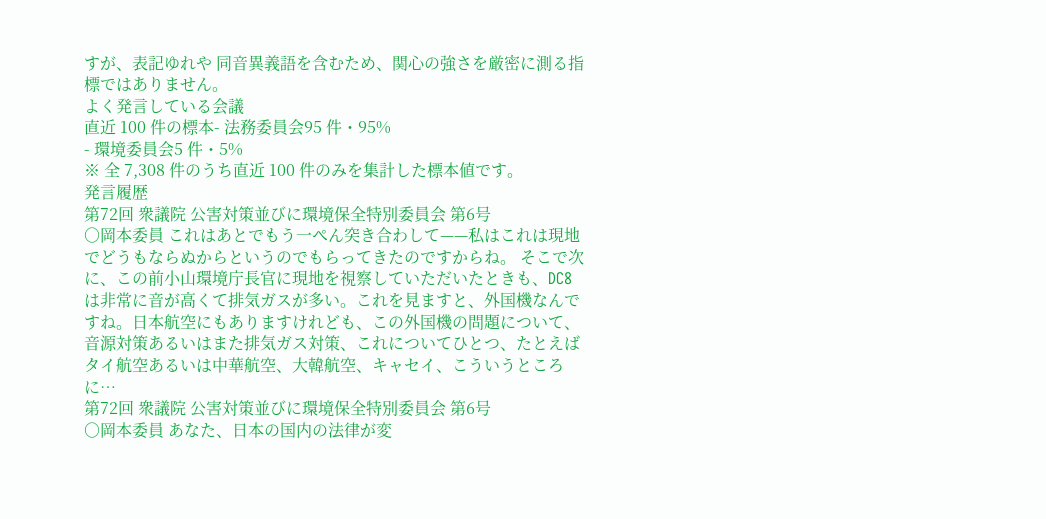すが、表記ゆれや 同音異義語を含むため、関心の強さを厳密に測る指標ではありません。
よく発言している会議
直近 100 件の標本- 法務委員会95 件・95%
- 環境委員会5 件・5%
※ 全 7,308 件のうち直近 100 件のみを集計した標本値です。
発言履歴
第72回 衆議院 公害対策並びに環境保全特別委員会 第6号
○岡本委員 これはあとでもう一ぺん突き合わして——私はこれは現地でどうもならぬからというのでもらってきたのですからね。 そこで次に、この前小山環境庁長官に現地を視察していただいたときも、DC8は非常に音が高くて排気ガスが多い。これを見ますと、外国機なんですね。日本航空にもありますけれども、この外国機の問題について、音源対策あるいはまた排気ガス対策、これについてひとつ、たとえばタイ航空あるいは中華航空、大韓航空、キャセイ、こういうところに…
第72回 衆議院 公害対策並びに環境保全特別委員会 第6号
○岡本委員 あなた、日本の国内の法律が変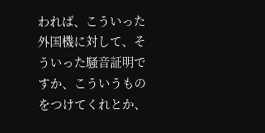われば、こういった外国機に対して、そういった騒音証明ですか、こういうものをつけてくれとか、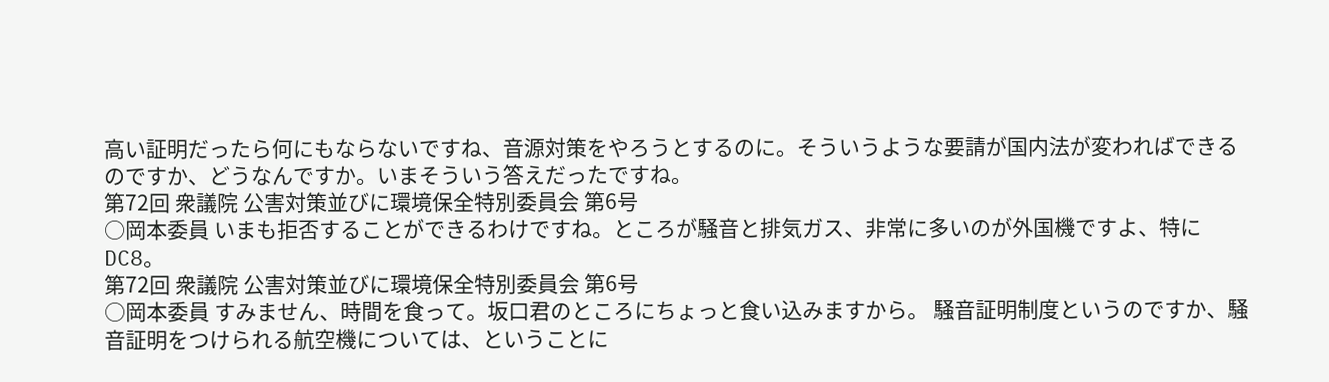高い証明だったら何にもならないですね、音源対策をやろうとするのに。そういうような要請が国内法が変わればできるのですか、どうなんですか。いまそういう答えだったですね。
第72回 衆議院 公害対策並びに環境保全特別委員会 第6号
○岡本委員 いまも拒否することができるわけですね。ところが騒音と排気ガス、非常に多いのが外国機ですよ、特にDC8。
第72回 衆議院 公害対策並びに環境保全特別委員会 第6号
○岡本委員 すみません、時間を食って。坂口君のところにちょっと食い込みますから。 騒音証明制度というのですか、騒音証明をつけられる航空機については、ということに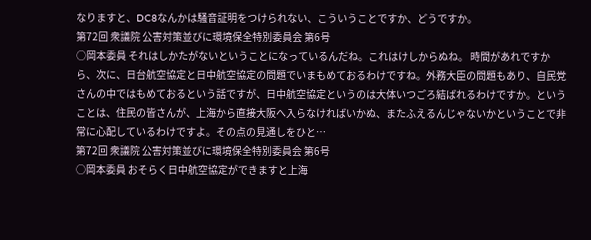なりますと、DC8なんかは騒音証明をつけられない、こういうことですか、どうですか。
第72回 衆議院 公害対策並びに環境保全特別委員会 第6号
○岡本委員 それはしかたがないということになっているんだね。これはけしからぬね。 時間があれですから、次に、日台航空協定と日中航空協定の問題でいまもめておるわけですね。外務大臣の問題もあり、自民党さんの中ではもめておるという話ですが、日中航空協定というのは大体いつごろ結ばれるわけですか。ということは、住民の皆さんが、上海から直接大阪へ入らなければいかぬ、またふえるんじゃないかということで非常に心配しているわけですよ。その点の見通しをひと…
第72回 衆議院 公害対策並びに環境保全特別委員会 第6号
○岡本委員 おそらく日中航空協定ができますと上海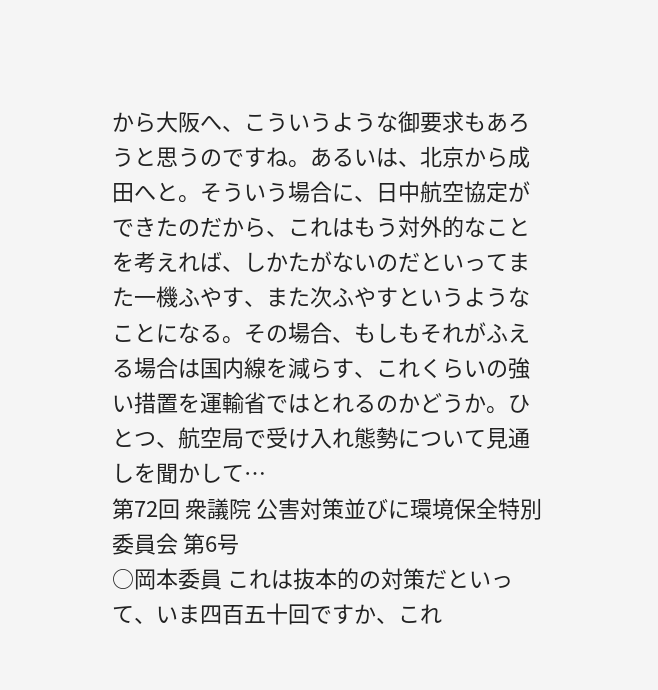から大阪へ、こういうような御要求もあろうと思うのですね。あるいは、北京から成田へと。そういう場合に、日中航空協定ができたのだから、これはもう対外的なことを考えれば、しかたがないのだといってまた一機ふやす、また次ふやすというようなことになる。その場合、もしもそれがふえる場合は国内線を減らす、これくらいの強い措置を運輸省ではとれるのかどうか。ひとつ、航空局で受け入れ態勢について見通しを聞かして…
第72回 衆議院 公害対策並びに環境保全特別委員会 第6号
○岡本委員 これは抜本的の対策だといって、いま四百五十回ですか、これ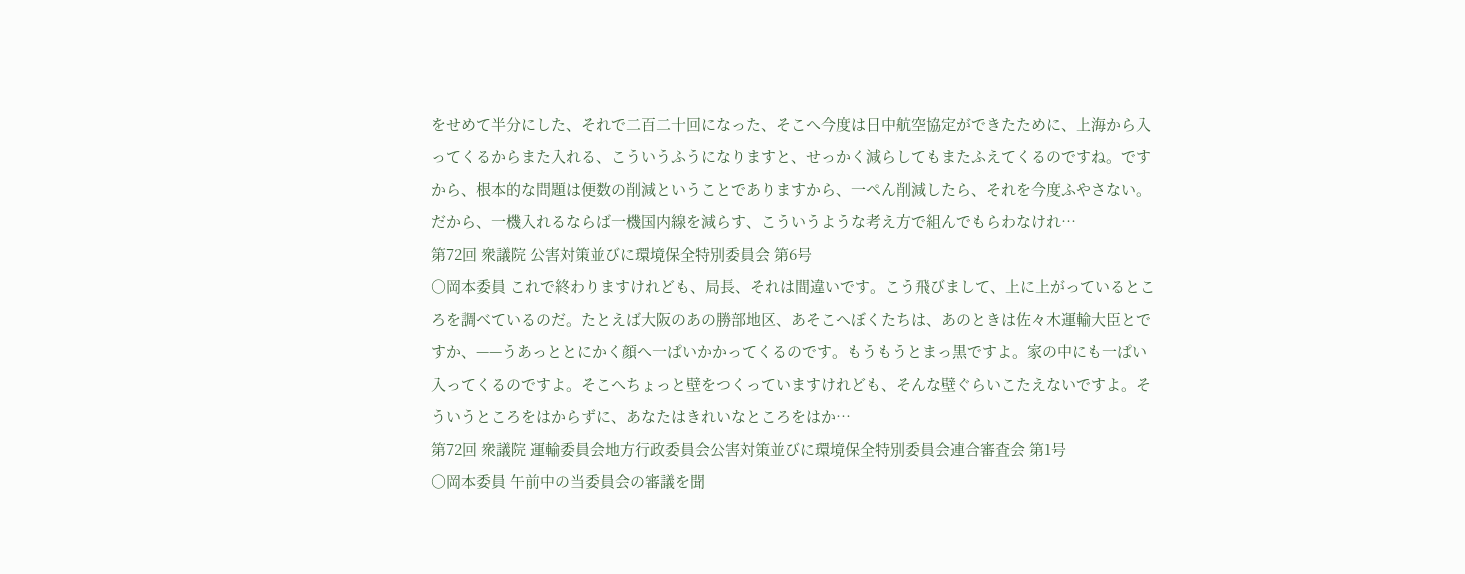をせめて半分にした、それで二百二十回になった、そこへ今度は日中航空協定ができたために、上海から入ってくるからまた入れる、こういうふうになりますと、せっかく減らしてもまたふえてくるのですね。ですから、根本的な問題は便数の削減ということでありますから、一ぺん削減したら、それを今度ふやさない。だから、一機入れるならば一機国内線を減らす、こういうような考え方で組んでもらわなけれ…
第72回 衆議院 公害対策並びに環境保全特別委員会 第6号
○岡本委員 これで終わりますけれども、局長、それは間違いです。こう飛びまして、上に上がっているところを調べているのだ。たとえば大阪のあの勝部地区、あそこへぼくたちは、あのときは佐々木運輸大臣とですか、——うあっととにかく顔へ一ぱいかかってくるのです。もうもうとまっ黒ですよ。家の中にも一ぱい入ってくるのですよ。そこへちょっと壁をつくっていますけれども、そんな壁ぐらいこたえないですよ。そういうところをはからずに、あなたはきれいなところをはか…
第72回 衆議院 運輸委員会地方行政委員会公害対策並びに環境保全特別委員会連合審査会 第1号
○岡本委員 午前中の当委員会の審議を聞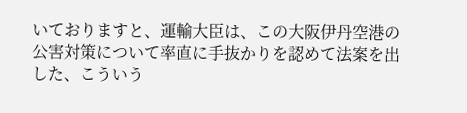いておりますと、運輸大臣は、この大阪伊丹空港の公害対策について率直に手抜かりを認めて法案を出した、こういう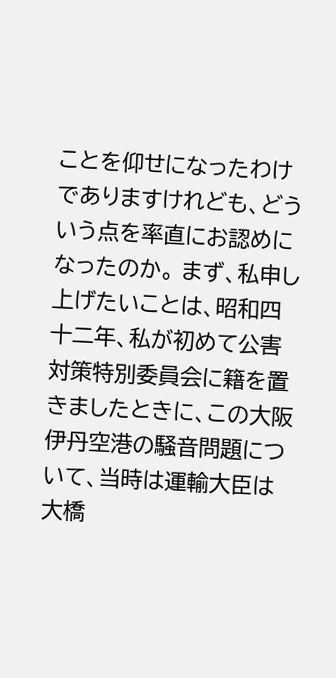ことを仰せになったわけでありますけれども、どういう点を率直にお認めになったのか。 まず、私申し上げたいことは、昭和四十二年、私が初めて公害対策特別委員会に籍を置きましたときに、この大阪伊丹空港の騒音問題について、当時は運輸大臣は大橋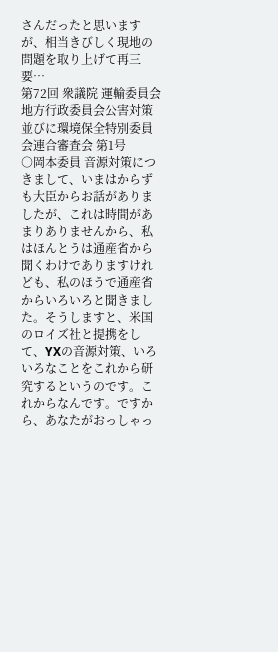さんだったと思いますが、相当きびしく現地の問題を取り上げて再三要…
第72回 衆議院 運輸委員会地方行政委員会公害対策並びに環境保全特別委員会連合審査会 第1号
○岡本委員 音源対策につきまして、いまはからずも大臣からお話がありましたが、これは時間があまりありませんから、私はほんとうは通産省から聞くわけでありますけれども、私のほうで通産省からいろいろと聞きました。そうしますと、米国のロイズ社と提携をして、YXの音源対策、いろいろなことをこれから研究するというのです。これからなんです。ですから、あなたがおっしゃっ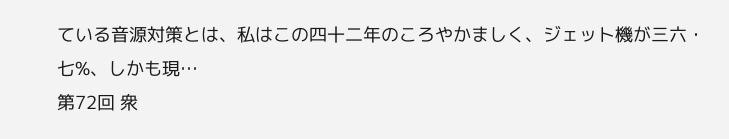ている音源対策とは、私はこの四十二年のころやかましく、ジェット機が三六・七%、しかも現…
第72回 衆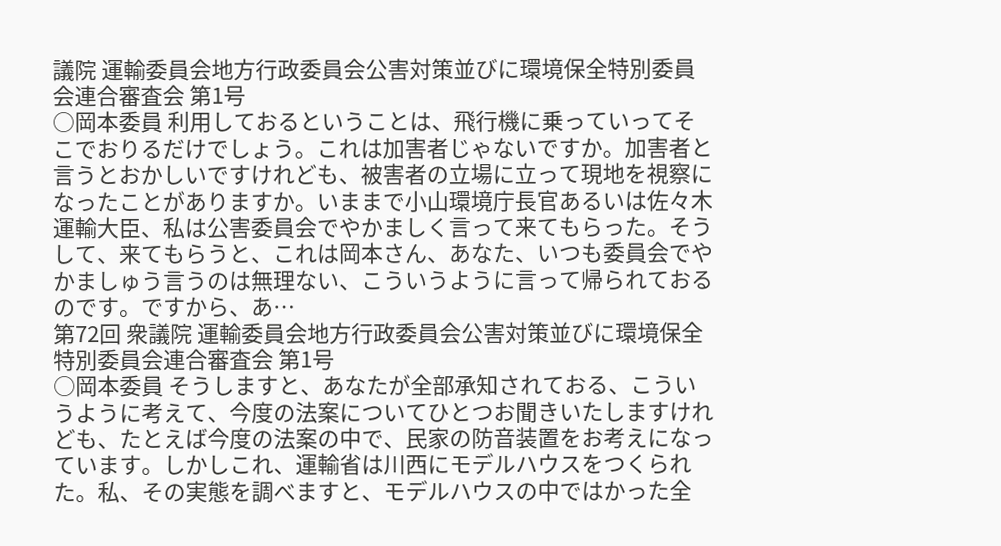議院 運輸委員会地方行政委員会公害対策並びに環境保全特別委員会連合審査会 第1号
○岡本委員 利用しておるということは、飛行機に乗っていってそこでおりるだけでしょう。これは加害者じゃないですか。加害者と言うとおかしいですけれども、被害者の立場に立って現地を視察になったことがありますか。いままで小山環境庁長官あるいは佐々木運輸大臣、私は公害委員会でやかましく言って来てもらった。そうして、来てもらうと、これは岡本さん、あなた、いつも委員会でやかましゅう言うのは無理ない、こういうように言って帰られておるのです。ですから、あ…
第72回 衆議院 運輸委員会地方行政委員会公害対策並びに環境保全特別委員会連合審査会 第1号
○岡本委員 そうしますと、あなたが全部承知されておる、こういうように考えて、今度の法案についてひとつお聞きいたしますけれども、たとえば今度の法案の中で、民家の防音装置をお考えになっています。しかしこれ、運輸省は川西にモデルハウスをつくられた。私、その実態を調べますと、モデルハウスの中ではかった全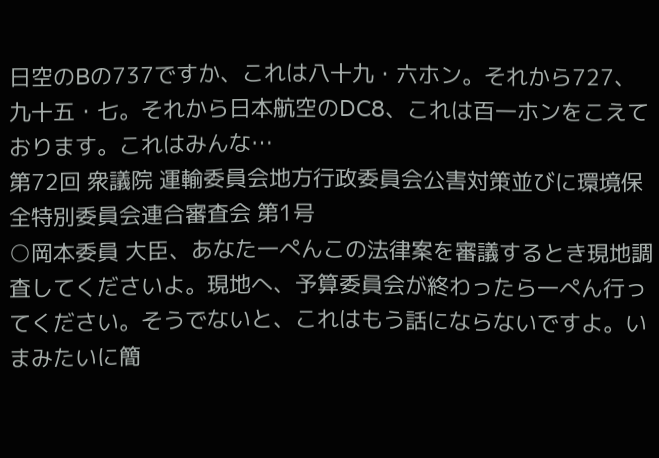日空のBの737ですか、これは八十九・六ホン。それから727、九十五・七。それから日本航空のDC8、これは百一ホンをこえております。これはみんな…
第72回 衆議院 運輸委員会地方行政委員会公害対策並びに環境保全特別委員会連合審査会 第1号
○岡本委員 大臣、あなた一ぺんこの法律案を審議するとき現地調査してくださいよ。現地へ、予算委員会が終わったら一ぺん行ってください。そうでないと、これはもう話にならないですよ。いまみたいに簡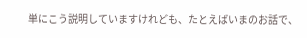単にこう説明していますけれども、たとえばいまのお話で、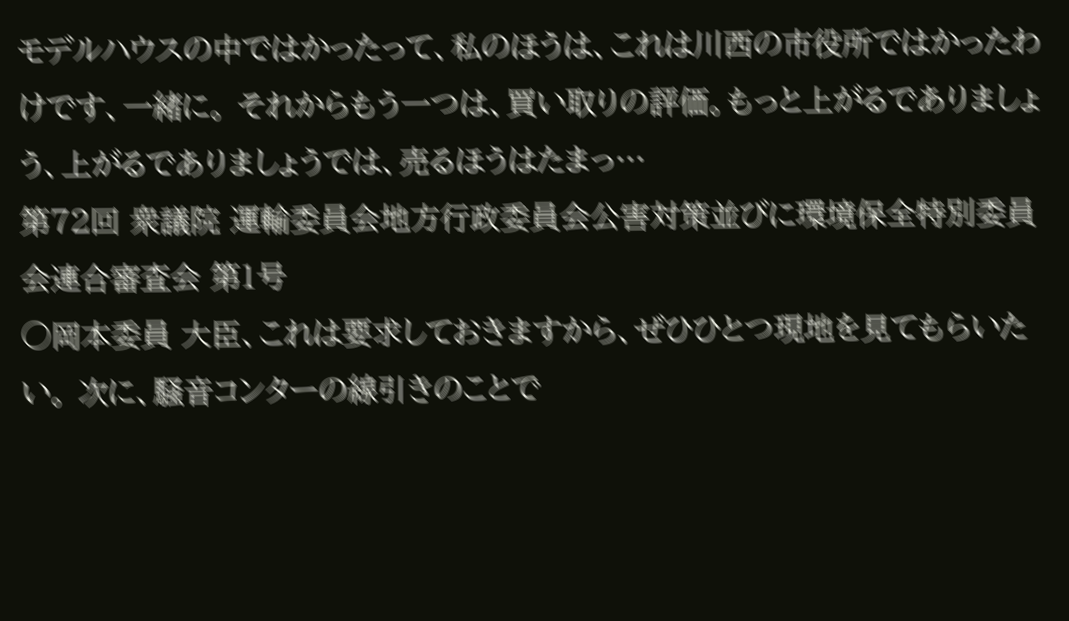モデルハウスの中ではかったって、私のほうは、これは川西の市役所ではかったわけです、一緒に。 それからもう一つは、買い取りの評価。もっと上がるでありましょう、上がるでありましょうでは、売るほうはたまっ…
第72回 衆議院 運輸委員会地方行政委員会公害対策並びに環境保全特別委員会連合審査会 第1号
○岡本委員 大臣、これは要求しておきますから、ぜひひとつ現地を見てもらいたい。 次に、騒音コンターの線引きのことで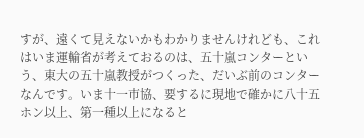すが、遠くて見えないかもわかりませんけれども、これはいま運輸省が考えておるのは、五十嵐コンターという、東大の五十嵐教授がつくった、だいぶ前のコンターなんです。いま十一市協、要するに現地で確かに八十五ホン以上、第一種以上になると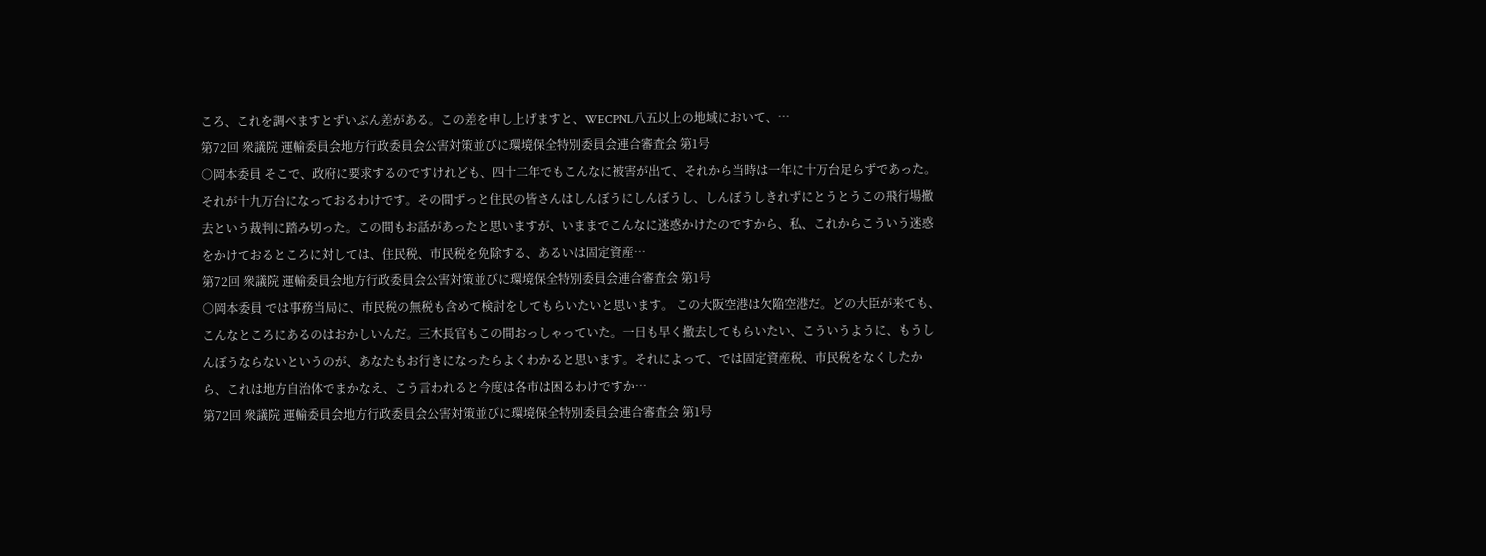ころ、これを調べますとずいぶん差がある。この差を申し上げますと、WECPNL八五以上の地域において、…
第72回 衆議院 運輸委員会地方行政委員会公害対策並びに環境保全特別委員会連合審査会 第1号
○岡本委員 そこで、政府に要求するのですけれども、四十二年でもこんなに被害が出て、それから当時は一年に十万台足らずであった。それが十九万台になっておるわけです。その間ずっと住民の皆さんはしんぼうにしんぼうし、しんぼうしきれずにとうとうこの飛行場撤去という裁判に踏み切った。この間もお話があったと思いますが、いままでこんなに迷惑かけたのですから、私、これからこういう迷惑をかけておるところに対しては、住民税、市民税を免除する、あるいは固定資産…
第72回 衆議院 運輸委員会地方行政委員会公害対策並びに環境保全特別委員会連合審査会 第1号
○岡本委員 では事務当局に、市民税の無税も含めて検討をしてもらいたいと思います。 この大阪空港は欠陥空港だ。どの大臣が来ても、こんなところにあるのはおかしいんだ。三木長官もこの間おっしゃっていた。一日も早く撤去してもらいたい、こういうように、もうしんぼうならないというのが、あなたもお行きになったらよくわかると思います。それによって、では固定資産税、市民税をなくしたから、これは地方自治体でまかなえ、こう言われると今度は各市は困るわけですか…
第72回 衆議院 運輸委員会地方行政委員会公害対策並びに環境保全特別委員会連合審査会 第1号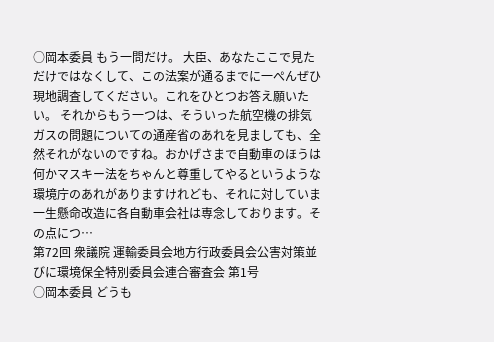○岡本委員 もう一問だけ。 大臣、あなたここで見ただけではなくして、この法案が通るまでに一ぺんぜひ現地調査してください。これをひとつお答え願いたい。 それからもう一つは、そういった航空機の排気ガスの問題についての通産省のあれを見ましても、全然それがないのですね。おかげさまで自動車のほうは何かマスキー法をちゃんと尊重してやるというような環境庁のあれがありますけれども、それに対していま一生懸命改造に各自動車会社は専念しております。その点につ…
第72回 衆議院 運輸委員会地方行政委員会公害対策並びに環境保全特別委員会連合審査会 第1号
○岡本委員 どうも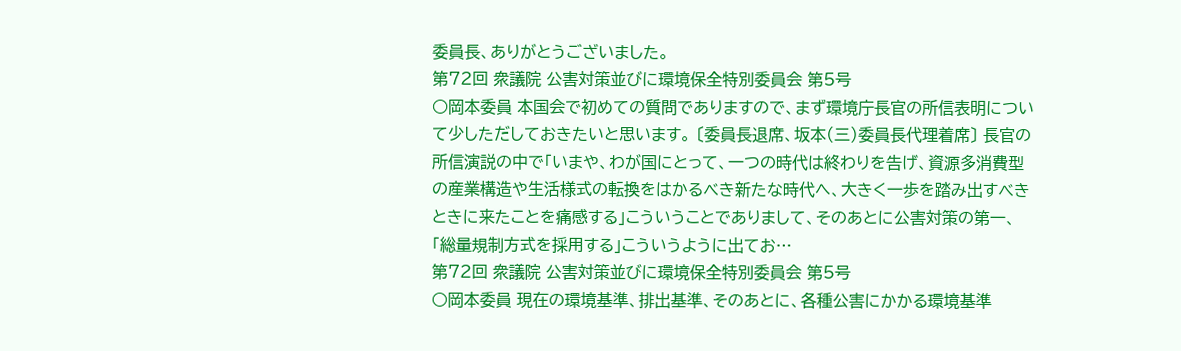委員長、ありがとうございました。
第72回 衆議院 公害対策並びに環境保全特別委員会 第5号
○岡本委員 本国会で初めての質問でありますので、まず環境庁長官の所信表明について少しただしておきたいと思います。 〔委員長退席、坂本(三)委員長代理着席〕 長官の所信演説の中で「いまや、わが国にとって、一つの時代は終わりを告げ、資源多消費型の産業構造や生活様式の転換をはかるべき新たな時代へ、大きく一歩を踏み出すべきときに来たことを痛感する」こういうことでありまして、そのあとに公害対策の第一、「総量規制方式を採用する」こういうように出てお…
第72回 衆議院 公害対策並びに環境保全特別委員会 第5号
○岡本委員 現在の環境基準、排出基準、そのあとに、各種公害にかかる環境基準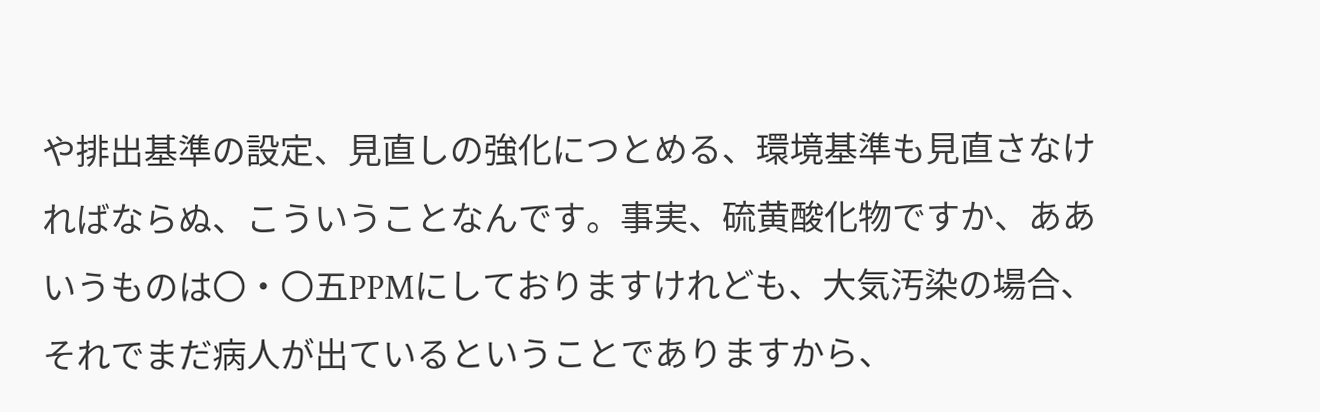や排出基準の設定、見直しの強化につとめる、環境基準も見直さなければならぬ、こういうことなんです。事実、硫黄酸化物ですか、ああいうものは〇・〇五PPMにしておりますけれども、大気汚染の場合、それでまだ病人が出ているということでありますから、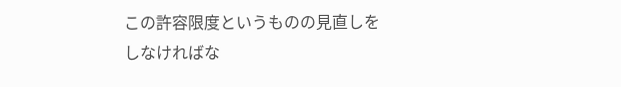この許容限度というものの見直しをしなければな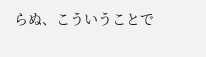らぬ、こういうことで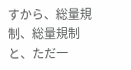すから、総量規制、総量規制と、ただ一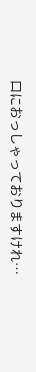口におっしゃっておりますけれ…